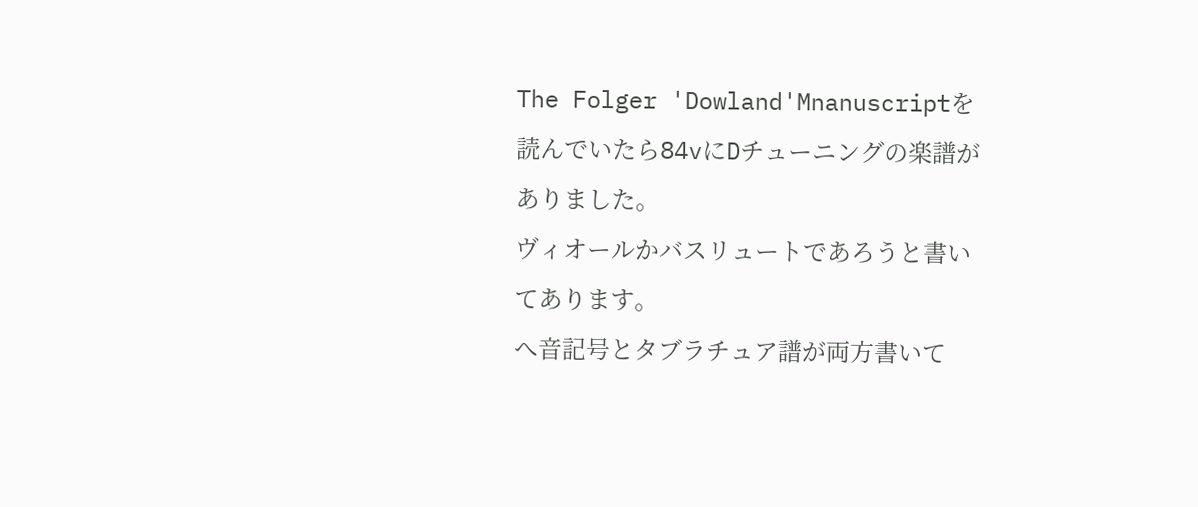The Folger 'Dowland'Mnanuscriptを読んでいたら84vにDチューニングの楽譜がありました。
ヴィオールかバスリュートであろうと書いてあります。
へ音記号とタブラチュア譜が両方書いて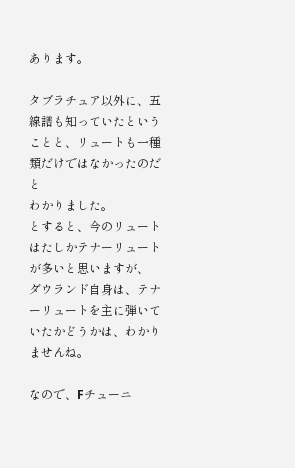あります。

タブラチュア以外に、五線譜も知っていたということと、リュートも一種類だけではなかったのだと
わかりました。
とすると、今のリュートはたしかテナーリュートが多いと思いますが、
ダウランド自身は、テナーリュートを主に弾いていたかどうかは、わかりませんね。

なので、Fチューニ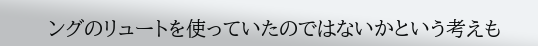ングのリュートを使っていたのではないかという考えも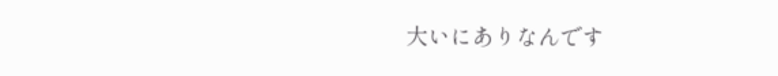大いにありなんです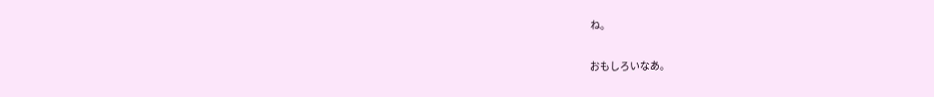ね。

おもしろいなあ。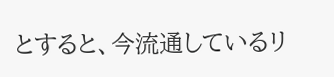とすると、今流通しているリ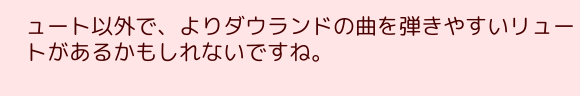ュート以外で、よりダウランドの曲を弾きやすいリュートがあるかもしれないですね。